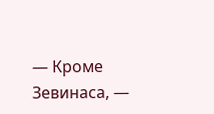— Кроме Зевинаса, —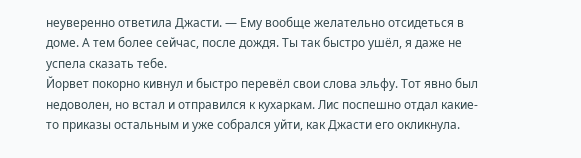неуверенно ответила Джасти. — Ему вообще желательно отсидеться в доме. А тем более сейчас, после дождя. Ты так быстро ушёл, я даже не успела сказать тебе.
Йорвет покорно кивнул и быстро перевёл свои слова эльфу. Тот явно был недоволен, но встал и отправился к кухаркам. Лис поспешно отдал какие-то приказы остальным и уже собрался уйти, как Джасти его окликнула.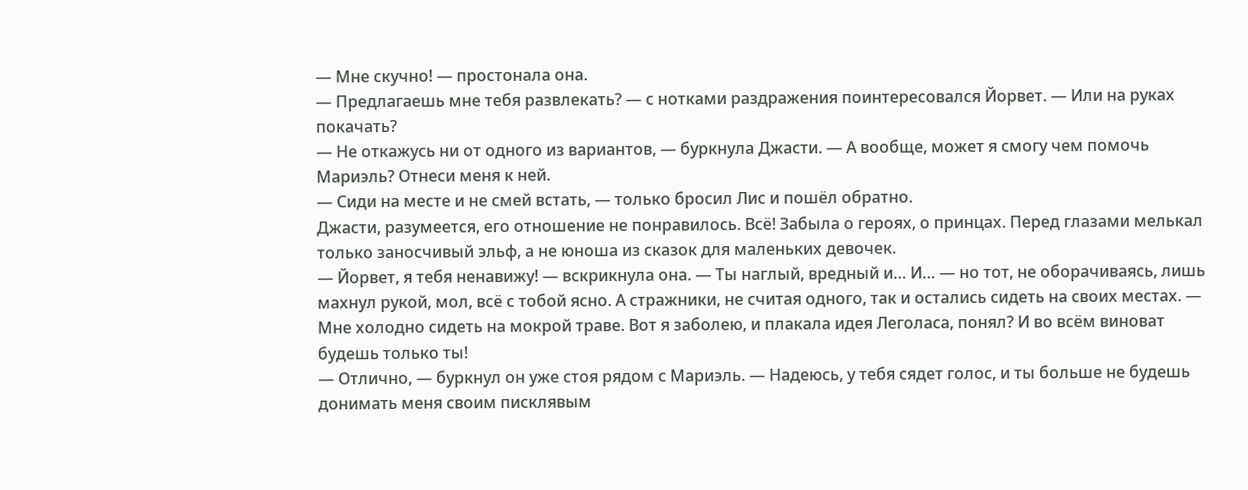— Мне скучно! — простонала она.
— Предлагаешь мне тебя развлекать? — с нотками раздражения поинтересовался Йорвет. — Или на руках покачать?
— Не откажусь ни от одного из вариантов, — буркнула Джасти. — А вообще, может я смогу чем помочь Мариэль? Отнеси меня к ней.
— Сиди на месте и не смей встать, — только бросил Лис и пошёл обратно.
Джасти, разумеется, его отношение не понравилось. Всё! Забыла о героях, о принцах. Перед глазами мелькал только заносчивый эльф, а не юноша из сказок для маленьких девочек.
— Йорвет, я тебя ненавижу! — вскрикнула она. — Ты наглый, вредный и… И… — но тот, не оборачиваясь, лишь махнул рукой, мол, всё с тобой ясно. А стражники, не считая одного, так и остались сидеть на своих местах. — Мне холодно сидеть на мокрой траве. Вот я заболею, и плакала идея Леголаса, понял? И во всём виноват будешь только ты!
— Отлично, — буркнул он уже стоя рядом с Мариэль. — Надеюсь, у тебя сядет голос, и ты больше не будешь донимать меня своим писклявым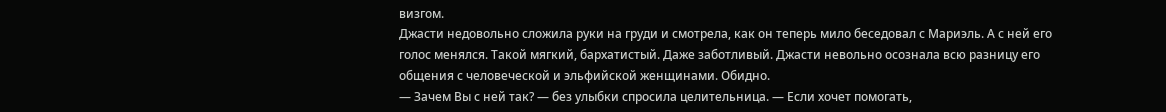визгом.
Джасти недовольно сложила руки на груди и смотрела, как он теперь мило беседовал с Мариэль. А с ней его голос менялся. Такой мягкий, бархатистый. Даже заботливый. Джасти невольно осознала всю разницу его общения с человеческой и эльфийской женщинами. Обидно.
— Зачем Вы с ней так? — без улыбки спросила целительница. — Если хочет помогать,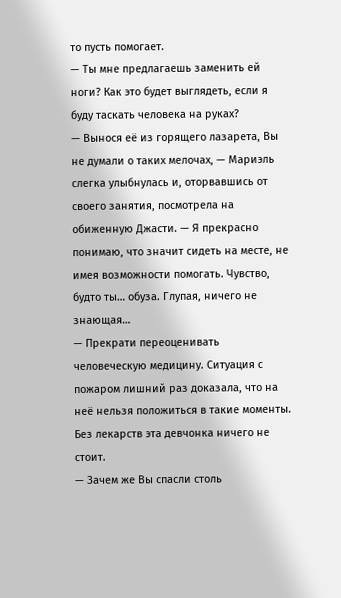то пусть помогает.
— Ты мне предлагаешь заменить ей ноги? Как это будет выглядеть, если я буду таскать человека на руках?
— Вынося её из горящего лазарета, Вы не думали о таких мелочах, — Мариэль слегка улыбнулась и, оторвавшись от своего занятия, посмотрела на обиженную Джасти. — Я прекрасно понимаю, что значит сидеть на месте, не имея возможности помогать. Чувство, будто ты… обуза. Глупая, ничего не знающая…
— Прекрати переоценивать человеческую медицину. Ситуация с пожаром лишний раз доказала, что на неё нельзя положиться в такие моменты. Без лекарств эта девчонка ничего не стоит.
— Зачем же Вы спасли столь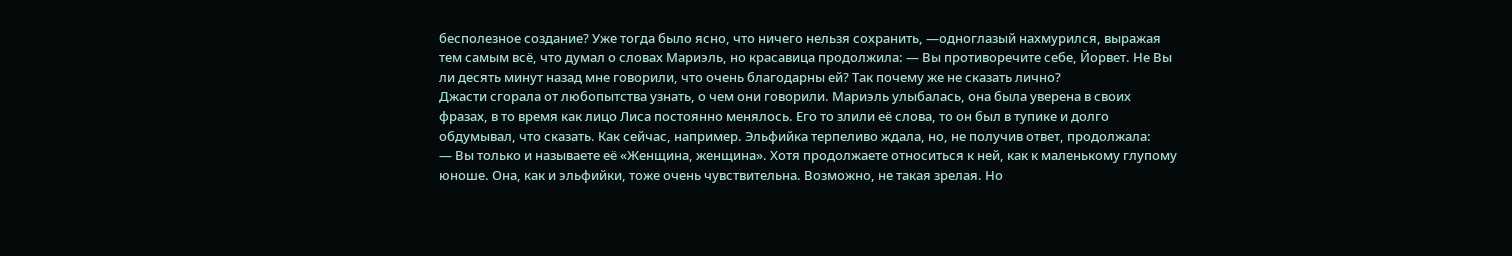бесполезное создание? Уже тогда было ясно, что ничего нельзя сохранить, —одноглазый нахмурился, выражая тем самым всё, что думал о словах Мариэль, но красавица продолжила: — Вы противоречите себе, Йорвет. Не Вы ли десять минут назад мне говорили, что очень благодарны ей? Так почему же не сказать лично?
Джасти сгорала от любопытства узнать, о чем они говорили. Мариэль улыбалась, она была уверена в своих фразах, в то время как лицо Лиса постоянно менялось. Его то злили её слова, то он был в тупике и долго обдумывал, что сказать. Как сейчас, например. Эльфийка терпеливо ждала, но, не получив ответ, продолжала:
— Вы только и называете её «Женщина, женщина». Хотя продолжаете относиться к ней, как к маленькому глупому юноше. Она, как и эльфийки, тоже очень чувствительна. Возможно, не такая зрелая. Но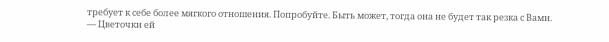требует к себе более мягкого отношения. Попробуйте. Быть может, тогда она не будет так резка с Вами.
— Цветочки ей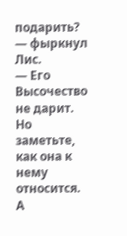подарить? — фыркнул Лис.
— Его Высочество не дарит. Но заметьте, как она к нему относится. А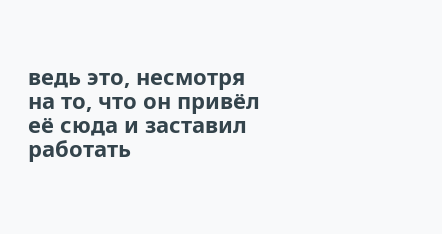ведь это, несмотря на то, что он привёл её сюда и заставил работать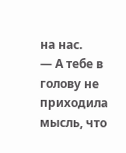на нас.
— А тебе в голову не приходила мысль, что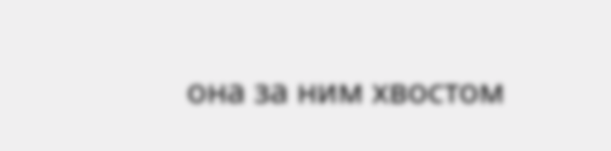она за ним хвостом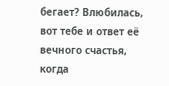бегает? Влюбилась, вот тебе и ответ её вечного счастья, когда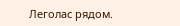Леголас рядом.